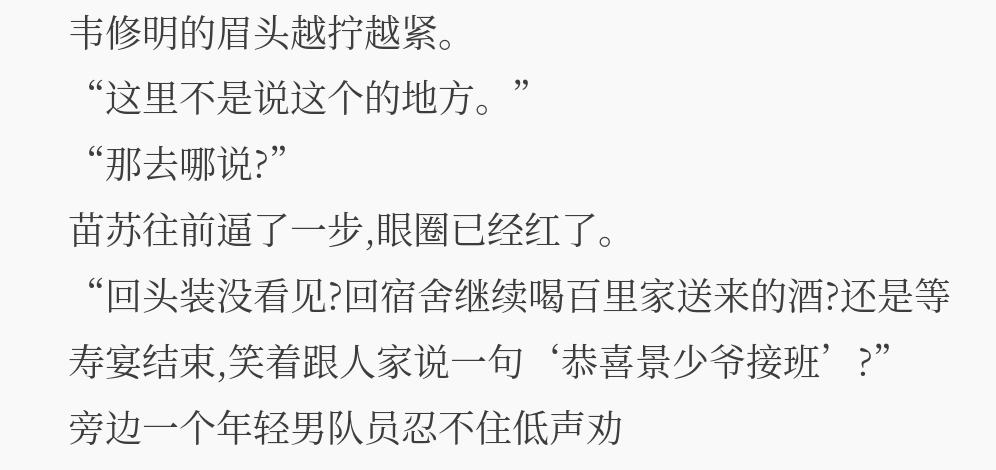韦修明的眉头越拧越紧。
“这里不是说这个的地方。”
“那去哪说?”
苗苏往前逼了一步,眼圈已经红了。
“回头装没看见?回宿舍继续喝百里家送来的酒?还是等寿宴结束,笑着跟人家说一句‘恭喜景少爷接班’?”
旁边一个年轻男队员忍不住低声劝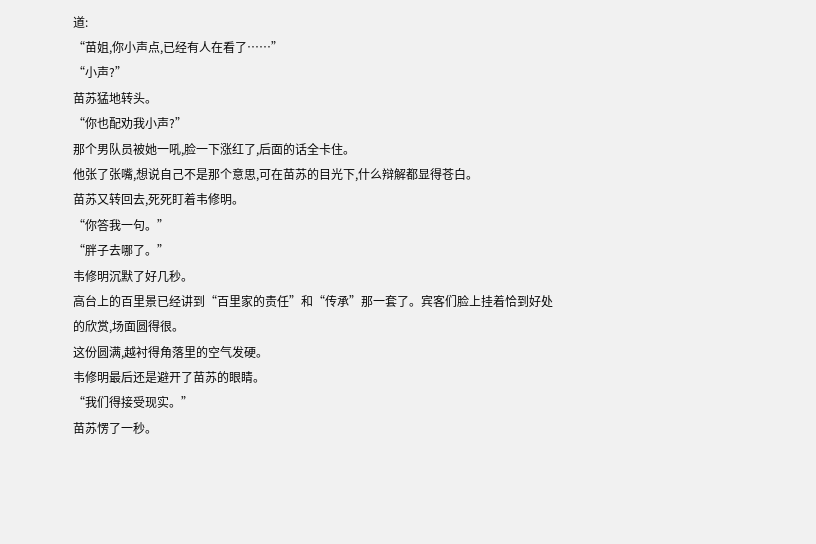道:
“苗姐,你小声点,已经有人在看了……”
“小声?”
苗苏猛地转头。
“你也配劝我小声?”
那个男队员被她一吼,脸一下涨红了,后面的话全卡住。
他张了张嘴,想说自己不是那个意思,可在苗苏的目光下,什么辩解都显得苍白。
苗苏又转回去,死死盯着韦修明。
“你答我一句。”
“胖子去哪了。”
韦修明沉默了好几秒。
高台上的百里景已经讲到“百里家的责任”和“传承”那一套了。宾客们脸上挂着恰到好处的欣赏,场面圆得很。
这份圆满,越衬得角落里的空气发硬。
韦修明最后还是避开了苗苏的眼睛。
“我们得接受现实。”
苗苏愣了一秒。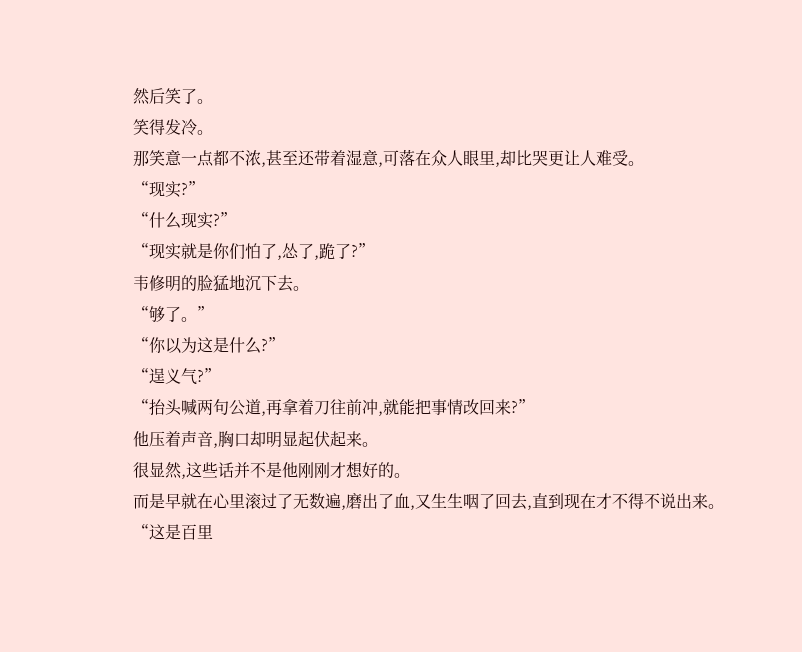然后笑了。
笑得发冷。
那笑意一点都不浓,甚至还带着湿意,可落在众人眼里,却比哭更让人难受。
“现实?”
“什么现实?”
“现实就是你们怕了,怂了,跪了?”
韦修明的脸猛地沉下去。
“够了。”
“你以为这是什么?”
“逞义气?”
“抬头喊两句公道,再拿着刀往前冲,就能把事情改回来?”
他压着声音,胸口却明显起伏起来。
很显然,这些话并不是他刚刚才想好的。
而是早就在心里滚过了无数遍,磨出了血,又生生咽了回去,直到现在才不得不说出来。
“这是百里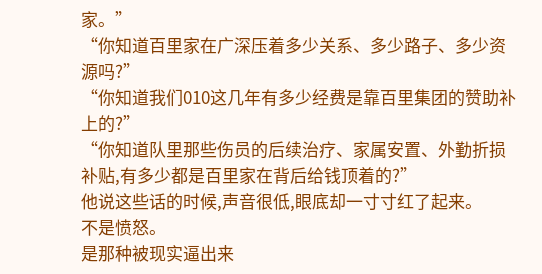家。”
“你知道百里家在广深压着多少关系、多少路子、多少资源吗?”
“你知道我们010这几年有多少经费是靠百里集团的赞助补上的?”
“你知道队里那些伤员的后续治疗、家属安置、外勤折损补贴,有多少都是百里家在背后给钱顶着的?”
他说这些话的时候,声音很低,眼底却一寸寸红了起来。
不是愤怒。
是那种被现实逼出来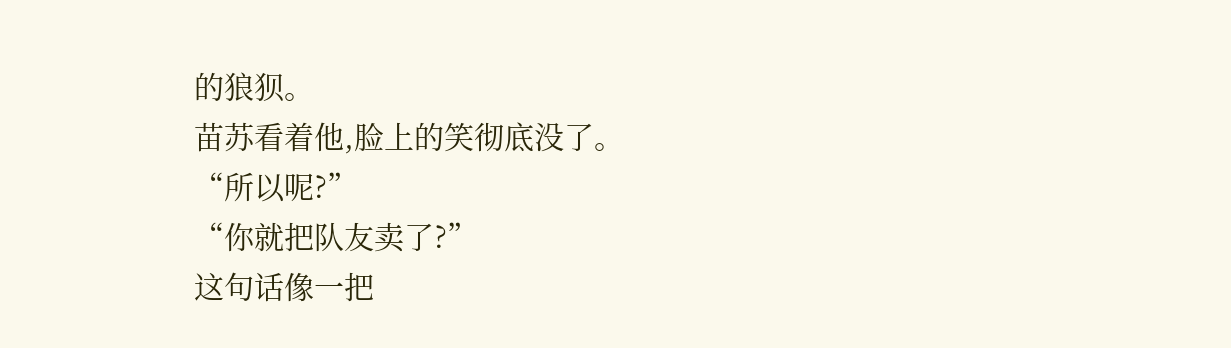的狼狈。
苗苏看着他,脸上的笑彻底没了。
“所以呢?”
“你就把队友卖了?”
这句话像一把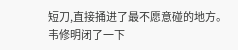短刀,直接捅进了最不愿意碰的地方。
韦修明闭了一下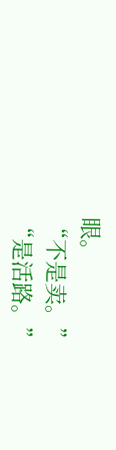眼。
“不是卖。”
“是活路。”